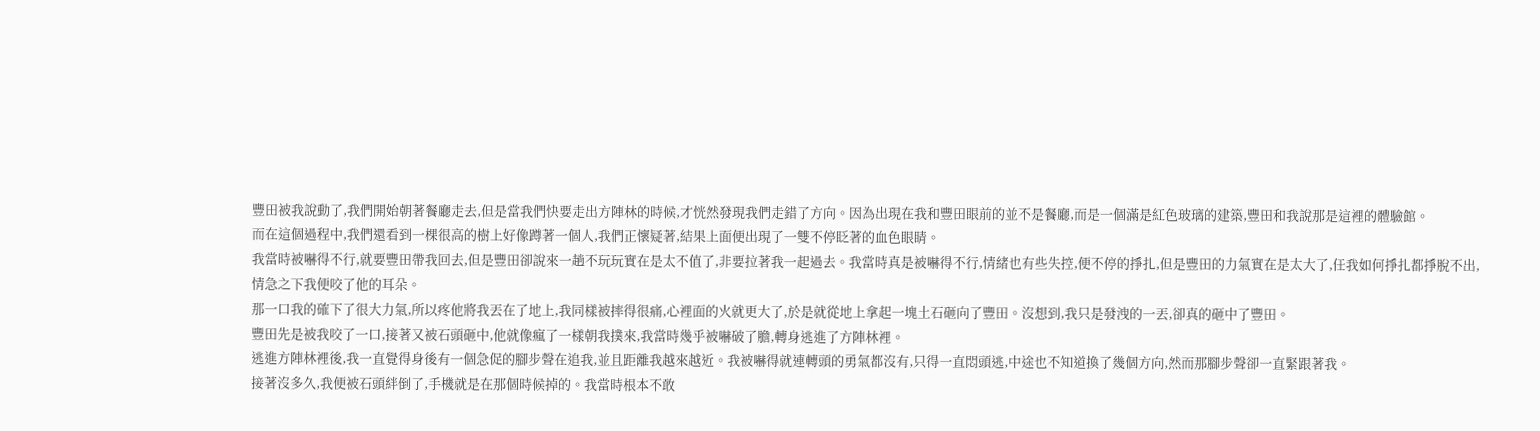豐田被我說動了,我們開始朝著餐廳走去,但是當我們快要走出方陣林的時候,才恍然發現我們走錯了方向。因為出現在我和豐田眼前的並不是餐廳,而是一個滿是紅色玻璃的建築,豐田和我說那是這裡的體驗館。
而在這個過程中,我們還看到一棵很高的樹上好像蹲著一個人,我們正懷疑著,結果上面便出現了一雙不停眨著的血色眼睛。
我當時被嚇得不行,就要豐田帶我回去,但是豐田卻說來一趟不玩玩實在是太不值了,非要拉著我一起過去。我當時真是被嚇得不行,情緒也有些失控,便不停的掙扎,但是豐田的力氣實在是太大了,任我如何掙扎都掙脫不出,情急之下我便咬了他的耳朵。
那一口我的確下了很大力氣,所以疼他將我丟在了地上,我同樣被摔得很痛,心裡面的火就更大了,於是就從地上拿起一塊土石砸向了豐田。沒想到,我只是發洩的一丟,卻真的砸中了豐田。
豐田先是被我咬了一口,接著又被石頭砸中,他就像瘋了一樣朝我撲來,我當時幾乎被嚇破了膽,轉身逃進了方陣林裡。
逃進方陣林裡後,我一直覺得身後有一個急促的腳步聲在追我,並且距離我越來越近。我被嚇得就連轉頭的勇氣都沒有,只得一直悶頭逃,中途也不知道換了幾個方向,然而那腳步聲卻一直緊跟著我。
接著沒多久,我便被石頭絆倒了,手機就是在那個時候掉的。我當時根本不敢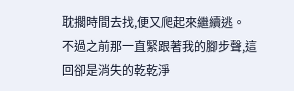耽擱時間去找,便又爬起來繼續逃。
不過之前那一直緊跟著我的腳步聲,這回卻是消失的乾乾淨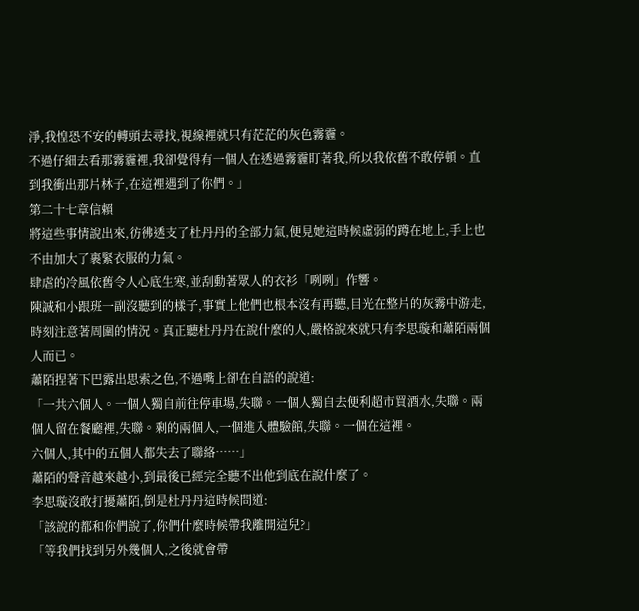淨,我惶恐不安的轉頭去尋找,視線裡就只有茫茫的灰色霧霾。
不過仔細去看那霧霾裡,我卻覺得有一個人在透過霧霾盯著我,所以我依舊不敢停頓。直到我衝出那片林子,在這裡遇到了你們。」
第二十七章信賴
將這些事情說出來,彷彿透支了杜丹丹的全部力氣,便見她這時候虛弱的蹲在地上,手上也不由加大了裹緊衣服的力氣。
肆虐的冷風依舊令人心底生寒,並刮動著眾人的衣衫「咧咧」作響。
陳誠和小跟班一副沒聽到的樣子,事實上他們也根本沒有再聽,目光在整片的灰霧中游走,時刻注意著周圍的情況。真正聽杜丹丹在說什麼的人,嚴格說來就只有李思璇和蕭陌兩個人而已。
蕭陌捏著下巴露出思索之色,不過嘴上卻在自語的說道:
「一共六個人。一個人獨自前往停車場,失聯。一個人獨自去便利超市買酒水,失聯。兩個人留在餐廳裡,失聯。剩的兩個人,一個進入體驗館,失聯。一個在這裡。
六個人,其中的五個人都失去了聯絡……」
蕭陌的聲音越來越小,到最後已經完全聽不出他到底在說什麼了。
李思璇沒敢打擾蕭陌,倒是杜丹丹這時候問道:
「該說的都和你們說了,你們什麼時候帶我離開這兒?」
「等我們找到另外幾個人,之後就會帶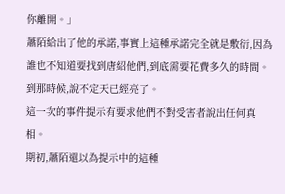你離開。」
蕭陌給出了他的承諾,事實上這種承諾完全就是敷衍,因為誰也不知道要找到唐紹他們,到底需要花費多久的時間。到那時候,說不定天已經亮了。
這一次的事件提示有要求他們不對受害者說出任何真相。
期初,蕭陌還以為提示中的這種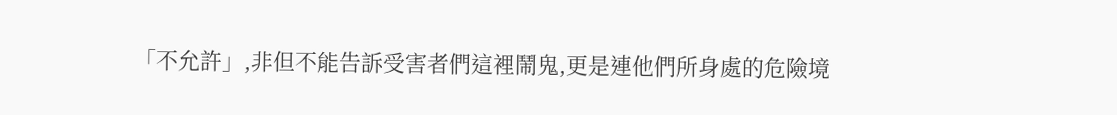「不允許」,非但不能告訴受害者們這裡鬧鬼,更是連他們所身處的危險境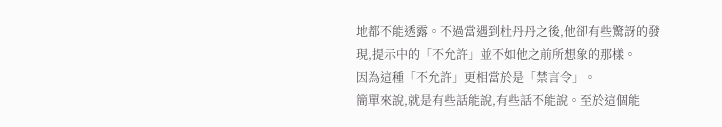地都不能透露。不過當遇到杜丹丹之後,他卻有些驚訝的發現,提示中的「不允許」並不如他之前所想象的那樣。
因為這種「不允許」更相當於是「禁言令」。
簡單來說,就是有些話能說,有些話不能說。至於這個能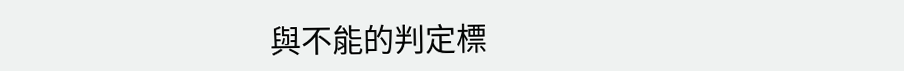與不能的判定標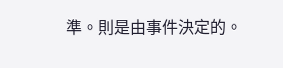準。則是由事件決定的。